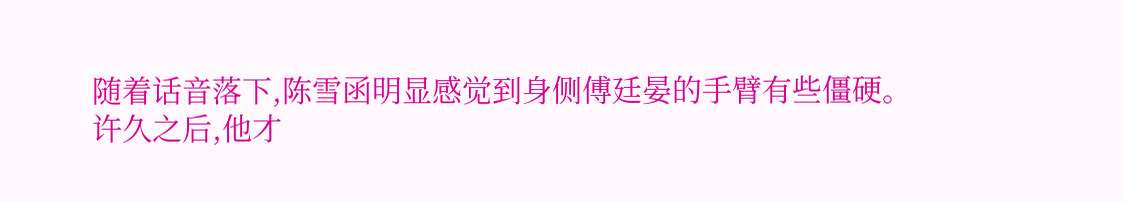随着话音落下,陈雪函明显感觉到身侧傅廷晏的手臂有些僵硬。
许久之后,他才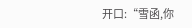开口:“雪函,你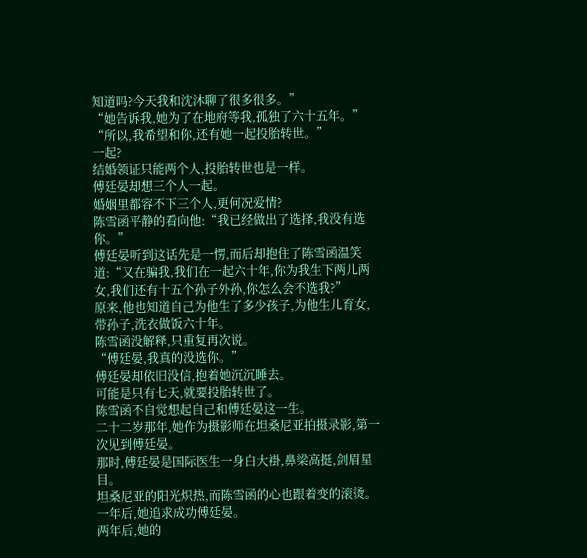知道吗?今天我和沈沐聊了很多很多。”
“她告诉我,她为了在地府等我,孤独了六十五年。”
“所以,我希望和你,还有她一起投胎转世。”
一起?
结婚领证只能两个人,投胎转世也是一样。
傅廷晏却想三个人一起。
婚姻里都容不下三个人,更何况爱情?
陈雪函平静的看向他:“我已经做出了选择,我没有选你。”
傅廷晏听到这话先是一愣,而后却抱住了陈雪函温笑道:“又在骗我,我们在一起六十年,你为我生下两儿两女,我们还有十五个孙子外孙,你怎么会不选我?”
原来,他也知道自己为他生了多少孩子,为他生儿育女,带孙子,洗衣做饭六十年。
陈雪函没解释,只重复再次说。
“傅廷晏,我真的没选你。”
傅廷晏却依旧没信,抱着她沉沉睡去。
可能是只有七天,就要投胎转世了。
陈雪函不自觉想起自己和傅廷晏这一生。
二十二岁那年,她作为摄影师在坦桑尼亚拍摄录影,第一次见到傅廷晏。
那时,傅廷晏是国际医生一身白大褂,鼻梁高挺,剑眉星目。
坦桑尼亚的阳光炽热,而陈雪函的心也跟着变的滚烫。
一年后,她追求成功傅廷晏。
两年后,她的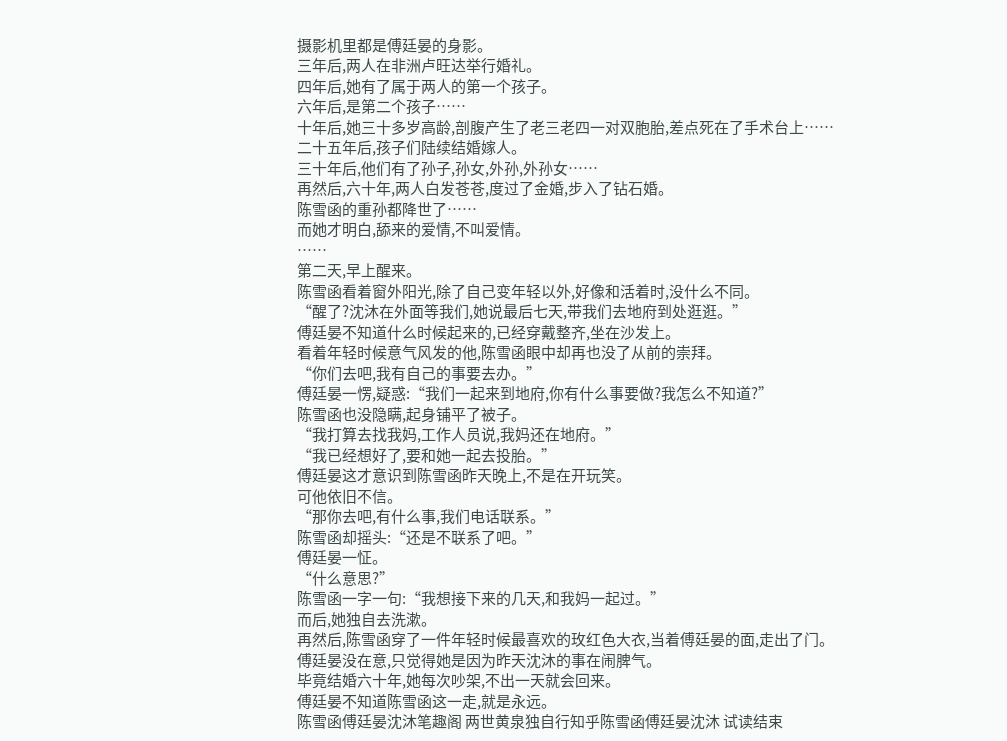摄影机里都是傅廷晏的身影。
三年后,两人在非洲卢旺达举行婚礼。
四年后,她有了属于两人的第一个孩子。
六年后,是第二个孩子……
十年后,她三十多岁高龄,剖腹产生了老三老四一对双胞胎,差点死在了手术台上……
二十五年后,孩子们陆续结婚嫁人。
三十年后,他们有了孙子,孙女,外孙,外孙女……
再然后,六十年,两人白发苍苍,度过了金婚,步入了钻石婚。
陈雪函的重孙都降世了……
而她才明白,舔来的爱情,不叫爱情。
……
第二天,早上醒来。
陈雪函看着窗外阳光,除了自己变年轻以外,好像和活着时,没什么不同。
“醒了?沈沐在外面等我们,她说最后七天,带我们去地府到处逛逛。”
傅廷晏不知道什么时候起来的,已经穿戴整齐,坐在沙发上。
看着年轻时候意气风发的他,陈雪函眼中却再也没了从前的崇拜。
“你们去吧,我有自己的事要去办。”
傅廷晏一愣,疑惑:“我们一起来到地府,你有什么事要做?我怎么不知道?”
陈雪函也没隐瞒,起身铺平了被子。
“我打算去找我妈,工作人员说,我妈还在地府。”
“我已经想好了,要和她一起去投胎。”
傅廷晏这才意识到陈雪函昨天晚上,不是在开玩笑。
可他依旧不信。
“那你去吧,有什么事,我们电话联系。”
陈雪函却摇头:“还是不联系了吧。”
傅廷晏一怔。
“什么意思?”
陈雪函一字一句:“我想接下来的几天,和我妈一起过。”
而后,她独自去洗漱。
再然后,陈雪函穿了一件年轻时候最喜欢的玫红色大衣,当着傅廷晏的面,走出了门。
傅廷晏没在意,只觉得她是因为昨天沈沐的事在闹脾气。
毕竟结婚六十年,她每次吵架,不出一天就会回来。
傅廷晏不知道陈雪函这一走,就是永远。
陈雪函傅廷晏沈沐笔趣阁 两世黄泉独自行知乎陈雪函傅廷晏沈沐 试读结束